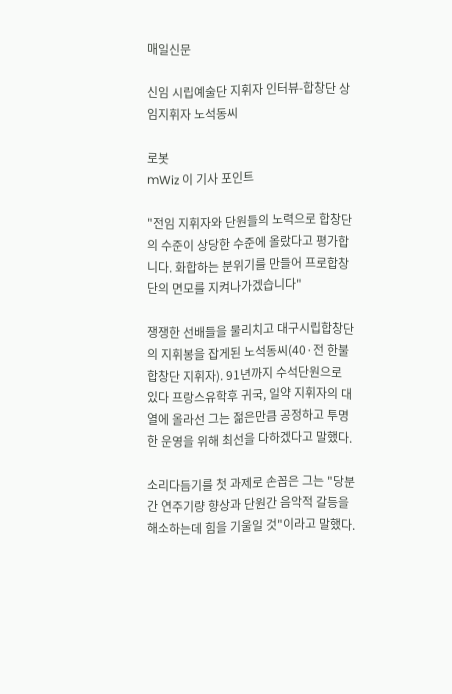매일신문

신임 시립예술단 지휘자 인터뷰-합창단 상임지휘자 노석동씨

로봇
mWiz 이 기사 포인트

"전임 지휘자와 단원들의 노력으로 합창단의 수준이 상당한 수준에 올랐다고 평가합니다. 화합하는 분위기를 만들어 프로합창단의 면모를 지켜나가겠습니다"

쟁쟁한 선배들을 물리치고 대구시립합창단의 지휘봉을 잡게된 노석동씨(40·전 한불합창단 지휘자). 91년까지 수석단원으로 있다 프랑스유학후 귀국, 일약 지휘자의 대열에 올라선 그는 젊은만큼 공정하고 투명한 운영을 위해 최선을 다하겠다고 말했다.

소리다듬기를 첫 과제로 손꼽은 그는 "당분간 연주기량 향상과 단원간 음악적 갈등을 해소하는데 힘을 기울일 것"이라고 말했다.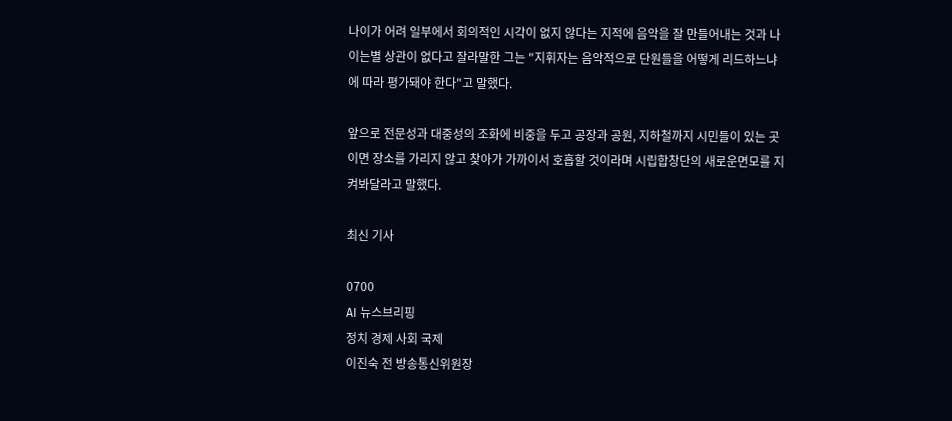나이가 어려 일부에서 회의적인 시각이 없지 않다는 지적에 음악을 잘 만들어내는 것과 나이는별 상관이 없다고 잘라말한 그는 "지휘자는 음악적으로 단원들을 어떻게 리드하느냐에 따라 평가돼야 한다"고 말했다.

앞으로 전문성과 대중성의 조화에 비중을 두고 공장과 공원, 지하철까지 시민들이 있는 곳이면 장소를 가리지 않고 찾아가 가까이서 호흡할 것이라며 시립합창단의 새로운면모를 지켜봐달라고 말했다.

최신 기사

0700
AI 뉴스브리핑
정치 경제 사회 국제
이진숙 전 방송통신위원장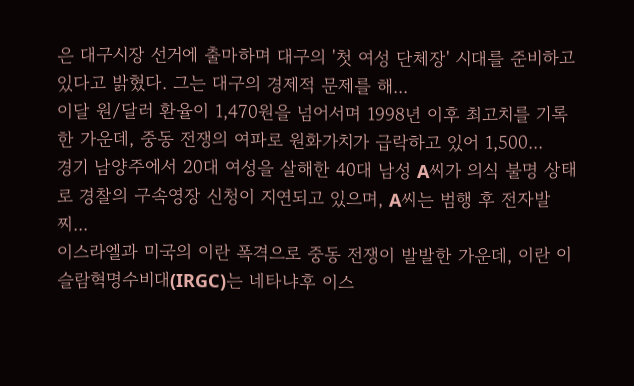은 대구시장 선거에 출마하며 대구의 '첫 여성 단체장' 시대를 준비하고 있다고 밝혔다. 그는 대구의 경제적 문제를 해...
이달 원/달러 환율이 1,470원을 넘어서며 1998년 이후 최고치를 기록한 가운데, 중동 전쟁의 여파로 원화가치가 급락하고 있어 1,500...
경기 남양주에서 20대 여성을 살해한 40대 남성 A씨가 의식 불명 상태로 경찰의 구속영장 신청이 지연되고 있으며, A씨는 범행 후 전자발찌...
이스라엘과 미국의 이란 폭격으로 중동 전쟁이 발발한 가운데, 이란 이슬람혁명수비대(IRGC)는 네타냐후 이스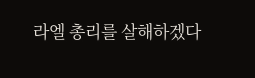라엘 총리를 살해하겠다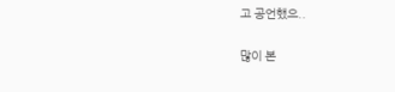고 공언했으..

많이 본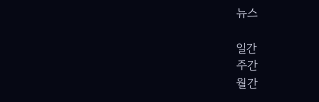뉴스

일간
주간
월간